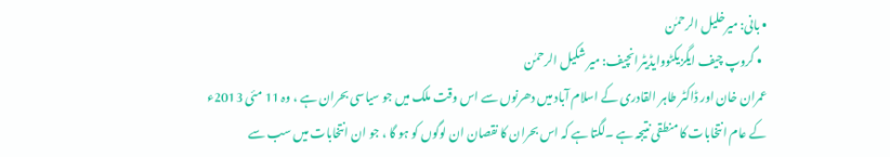• بانی: میرخلیل الرحمٰن
  • گروپ چیف ایگزیکٹووایڈیٹرانچیف: میر شکیل الرحمٰن
عمران خان اور ڈاکٹر طاہر القادری کے اسلام آباد میں دھرنوں سے اس وقت ملک میں جو سیاسی بحران ہے ، وہ 11 مئی 2013ء کے عام انتخابات کا منطقی نتیجہ ہے ۔لگتا ہے کہ اس بحران کا نقصان ان لوگوں کو ہو گا ، جو ان انتخابات میں سب سے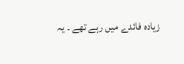زیادہ فائدے میں رہے تھے ۔ یہ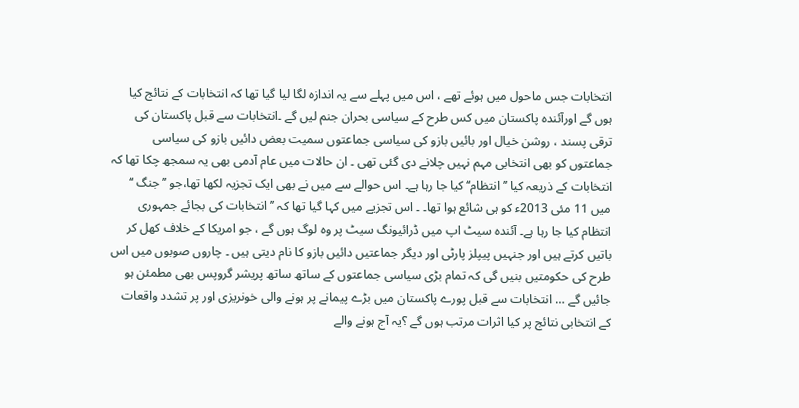انتخابات جس ماحول میں ہوئے تھے ، اس میں پہلے سے یہ اندازہ لگا لیا گیا تھا کہ انتخابات کے نتائج کیا ہوں گے اورآئندہ پاکستان میں کس طرح کے سیاسی بحران جنم لیں گے ۔انتخابات سے قبل پاکستان کی ترقی پسند ، روشن خیال اور بائیں بازو کی سیاسی جماعتوں سمیت بعض دائیں بازو کی سیاسی جماعتوں کو بھی انتخابی مہم نہیں چلانے دی گئی تھی ۔ ان حالات میں عام آدمی بھی یہ سمجھ چکا تھا کہ انتخابات کے ذریعہ کیا ’’انتظام‘‘ کیا جا رہا ہے۔ اس حوالے سے میں نے بھی ایک تجزیہ لکھا تھا،جو ’’ جنگ ‘‘ میں 11 مئی 2013ء کو ہی شائع ہوا تھا۔ ۔ اس تجزیے میں کہا گیا تھا کہ ’’ انتخابات کی بجائے جمہوری انتظام کیا جا رہا ہے۔ آئندہ سیٹ اپ میں ڈرائیونگ سیٹ پر وہ لوگ ہوں گے ، جو امریکا کے خلاف کھل کر باتیں کرتے ہیں اور جنہیں پیپلز پارٹی اور دیگر جماعتیں دائیں بازو کا نام دیتی ہیں ۔ چاروں صوبوں میں اس طرح کی حکومتیں بنیں گی کہ تمام بڑی سیاسی جماعتوں کے ساتھ ساتھ پریشر گروپس بھی مطمئن ہو جائیں گے … انتخابات سے قبل پورے پاکستان میں بڑے پیمانے پر ہونے والی خونریزی اور پر تشدد واقعات کے انتخابی نتائج پر کیا اثرات مرتب ہوں گے ؟یہ آج ہونے والے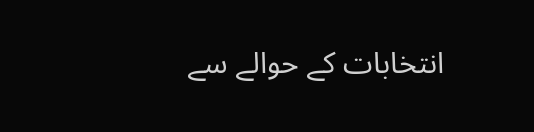انتخابات کے حوالے سے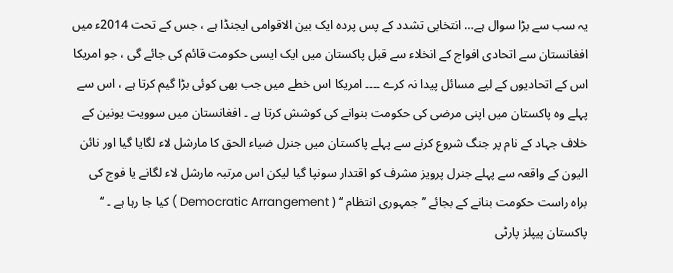یہ سب سے بڑا سوال ہے… انتخابی تشدد کے پس پردہ ایک بین الاقوامی ایجنڈا ہے ، جس کے تحت 2014ء میں افغانستان سے اتحادی افواج کے انخلاء سے قبل پاکستان میں ایک ایسی حکومت قائم کی جائے گی ، جو امریکا اس کے اتحادیوں کے لیے مسائل پیدا نہ کرے ۔۔۔۔ امریکا اس خطے میں جب بھی کوئی بڑا گیم کرتا ہے ، اس سے پہلے وہ پاکستان میں اپنی مرضی کی حکومت بنوانے کی کوشش کرتا ہے ۔ افغانستان میں سوویت یونین کے خلاف جہاد کے نام پر جنگ شروع کرنے سے پہلے پاکستان میں جنرل ضیاء الحق کا مارشل لاء لگایا گیا اور نائن الیون کے واقعہ سے پہلے جنرل پرویز مشرف کو اقتدار سونپا گیا لیکن اس مرتبہ مارشل لاء لگانے یا فوج کی براہ راست حکومت بنانے کے بجائے ’’ جمہوری انتظام ‘‘ ( Democratic Arrangement ) کیا جا رہا ہے ۔ ‘‘ پاکستان پیپلز پارٹی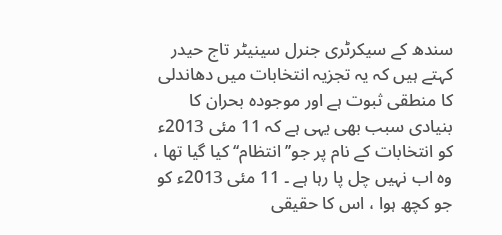سندھ کے سیکرٹری جنرل سینیٹر تاج حیدر کہتے ہیں کہ یہ تجزیہ انتخابات میں دھاندلی کا منطقی ثبوت ہے اور موجودہ بحران کا بنیادی سبب بھی یہی ہے کہ 11 مئی 2013ء کو انتخابات کے نام پر جو’’ انتظام‘‘ کیا گیا تھا ، وہ اب نہیں چل پا رہا ہے ۔ 11 مئی 2013ء کو جو کچھ ہوا ، اس کا حقیقی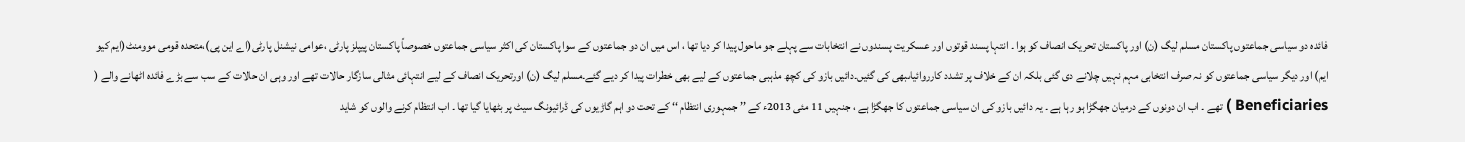فائدہ دو سیاسی جماعتوں پاکستان مسلم لیگ (ن) اور پاکستان تحریک انصاف کو ہوا ۔ انتہا پسند قوتوں اور عسکریت پسندوں نے انتخابات سے پہلے جو ماحول پیدا کر دیا تھا ، اس میں ان دو جماعتوں کے سوا پاکستان کی اکثر سیاسی جماعتوں خصوصاً پاکستان پیپلز پارٹی ،عوامی نیشنل پارٹی(اے این پی)،متحدہ قومی موومنٹ(ایم کیو ایم) اور دیگر سیاسی جماعتوں کو نہ صرف انتخابی مہم نہیں چلانے دی گئی بلکہ ان کے خلاف پر تشدد کارروائیاںبھی کی گئیں۔دائیں بازو کی کچھ مذہبی جماعتوں کے لیے بھی خطرات پیدا کر دیے گئے۔مسلم لیگ (ن) اورتحریک انصاف کے لیے انتہائی مثالی سازگار حالات تھے اور وہی ان حالات کے سب سے بڑے فائدہ اٹھانے والے ( Beneficiaries ) تھے ۔ اب ان دونوں کے درمیان جھگڑا ہو رہا ہے ۔ یہ دائیں بازو کی ان سیاسی جماعتوں کا جھگڑا ہے ، جنہیں 11 مئی 2013ء کے ’’ جمہوری انتظام ‘‘ کے تحت دو اہم گاڑیوں کی ڈرائیونگ سیٹ پر بٹھایا گیا تھا ۔ اب انتظام کرنے والوں کو شاید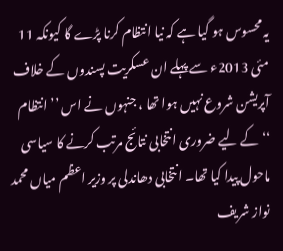یہ محسوس ہو گیا ہے کہ نیا انتظام کرنا پڑے گا کیونکہ 11 مئی 2013ء سے پہلے ان عسکریت پسندوں کے خلاف آپریشن شروع نہیں ہوا تھا ، جنہوں نے اس ’’ انتظام ‘‘ کے لیے ضروری انتخابی نتائج مرتب کرنے کا سیاسی ماحول پیدا کیا تھا۔ انتخابی دھاندلی پر وزیر اعظم میاں محمد نواز شریف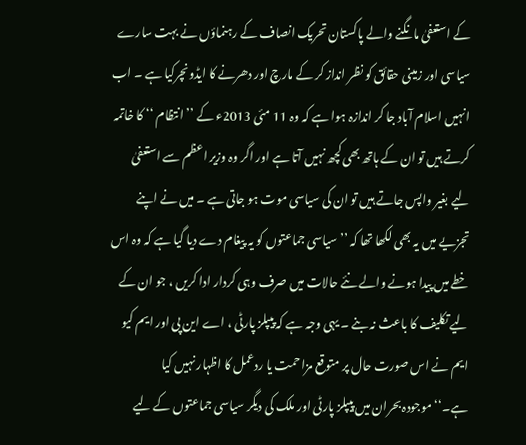کے استعفیٰ مانگنے والے پاکستان تحریک انصاف کے رہنماؤں نے بہت سارے سیاسی اور زمینی حقائق کو نظر انداز کر کے مارچ اور دھرنے کا ایڈونچرکیا ہے ۔ اب انہیں اسلام آباد جا کر اندازہ ہوا ہے کہ وہ 11 مئی 2013ء کے ’’ انتظام ‘‘ کا خاتمہ کرتے ہیں تو ان کے ہاتھ بھی کچھ نہیں آتا ہے اور اگر وہ وزیر اعظم سے استعفیٰ لیے بغیر واپس جاتے ہیں تو ان کی سیاسی موت ہو جاتی ہے ۔ میں نے اپنے تجزیے میں یہ بھی لکھا تھا کہ ’’ سیاسی جماعتوں کو یہ پیغام دے دیا گیا ہے کہ وہ اس خطے میں پیدا ہونے والے نئے حالات میں صرف وہی کردار ادا کریں ، جو ان کے لیے تکلیف کا باعث نہ بنے ۔ یہی وجہ ہے کہ پیپلز پارٹی ، اے این پی اور ایم کیو ایم نے اس صورت حال پر متوقع مزاحمت یا ردعمل کا اظہار نہیں کیا ہے۔‘‘موجودہ بحران میں پیپلز پارٹی اور ملک کی دیگر سیاسی جماعتوں کے لیے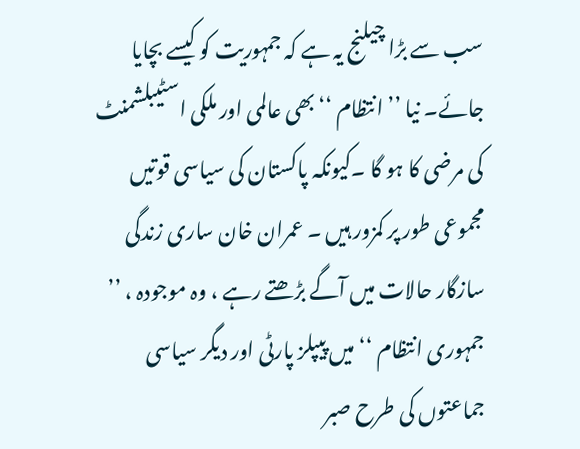سب سے بڑا چیلنج یہ ہے کہ جمہوریت کو کیسے بچایا جائے۔ نیا ’’ انتظام ‘‘ بھی عالمی اور ملکی اسٹیبلشمنٹ کی مرضی کا ہو گا ۔کیونکہ پاکستان کی سیاسی قوتیں مجموعی طور پر کمزور ہیں ۔ عمران خان ساری زندگی سازگار حالات میں آگے بڑھتے رہے ، وہ موجودہ ، ’’ جمہوری انتظام ‘‘ میں پیپلز پارٹی اور دیگر سیاسی جماعتوں کی طرح صبر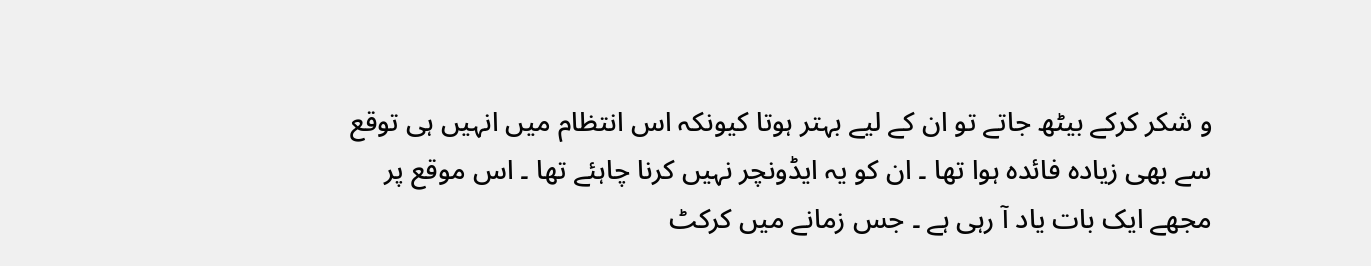و شکر کرکے بیٹھ جاتے تو ان کے لیے بہتر ہوتا کیونکہ اس انتظام میں انہیں ہی توقع سے بھی زیادہ فائدہ ہوا تھا ۔ ان کو یہ ایڈونچر نہیں کرنا چاہئے تھا ۔ اس موقع پر مجھے ایک بات یاد آ رہی ہے ۔ جس زمانے میں کرکٹ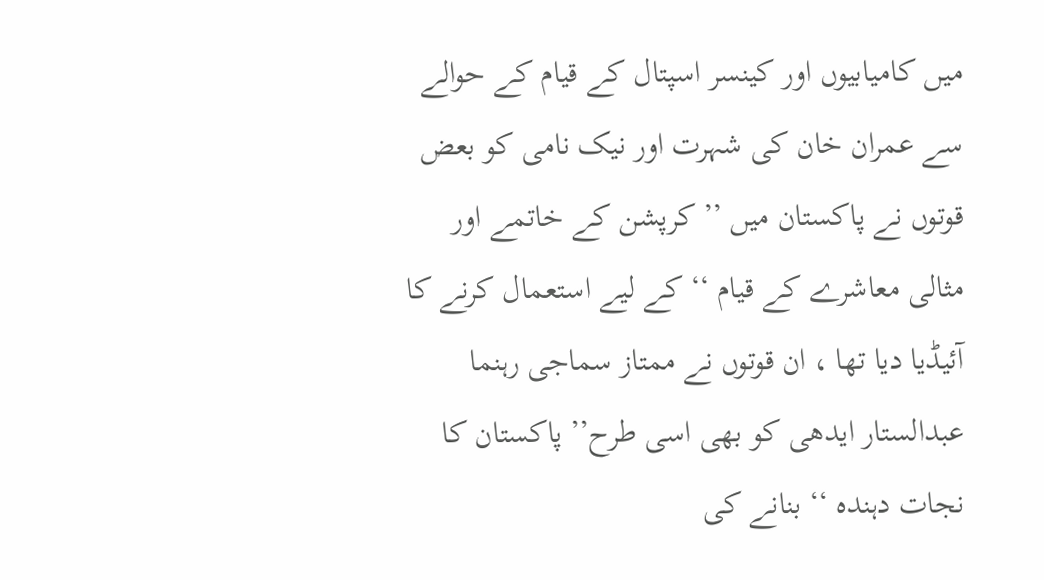میں کامیابیوں اور کینسر اسپتال کے قیام کے حوالے سے عمران خان کی شہرت اور نیک نامی کو بعض قوتوں نے پاکستان میں ’’ کرپشن کے خاتمے اور مثالی معاشرے کے قیام ‘‘ کے لیے استعمال کرنے کا آئیڈیا دیا تھا ، ان قوتوں نے ممتاز سماجی رہنما عبدالستار ایدھی کو بھی اسی طرح’’ پاکستان کا نجات دہندہ ‘‘ بنانے کی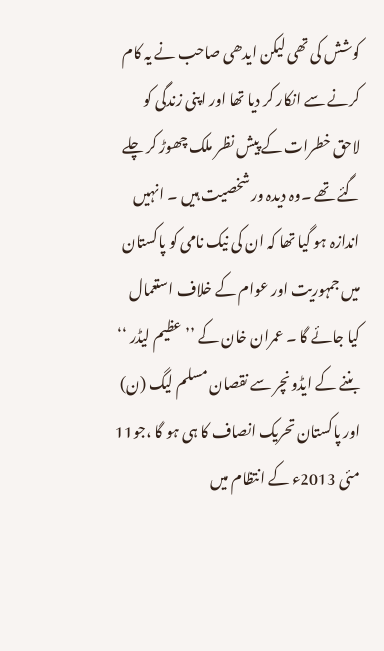کوشش کی تھی لیکن ایدھی صاحب نے یہ کام کرنے سے انکار کر دیا تھا اور اپنی زندگی کو لاحق خطرات کے پیش نظر ملک چھوڑ کر چلے گئے تھے ۔وہ دیدہ ور شخصیت ہیں ۔ انہیں اندازہ ہو گیا تھا کہ ان کی نیک نامی کو پاکستان میں جمہوریت اور عوام کے خلاف استعمال کیا جائے گا ۔ عمران خان کے ’’ عظیم لیڈر ‘‘ بننے کے ایڈونچر سے نقصان مسلم لیگ (ن) اور پاکستان تحریک انصاف کا ہی ہو گا ،جو11 مئی 2013ء کے انتظام میں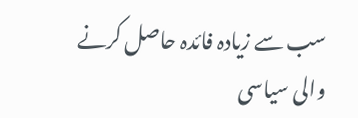سب سے زیادہ فائدہ حاصل کرنے والی سیاسی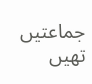جماعتیں تھیں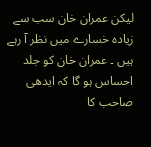لیکن عمران خان سب سے زیادہ خسارے میں نظر آ رہے ہیں ۔ عمران خان کو جلد احساس ہو گا کہ ایدھی صاحب کا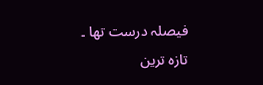فیصلہ درست تھا ۔
تازہ ترین